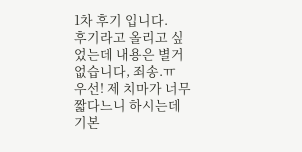1차 후기 입니다.
후기라고 올리고 싶었는데 내용은 별거없습니다, 죄송.ㅠ
우선! 제 치마가 너무 짧다느니 하시는데 기본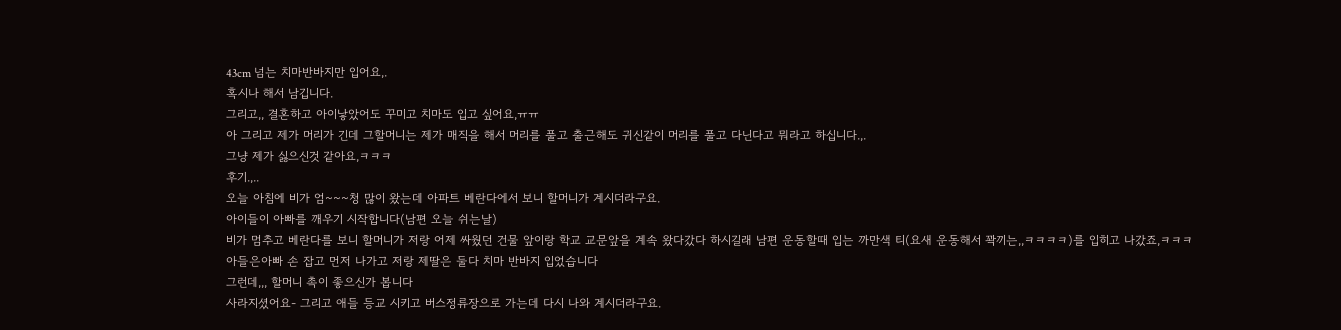43cm 넘는 치마반바지만 입어요,.
혹시나 해서 남깁니다.
그리고,, 결혼하고 아이낳았어도 꾸미고 치마도 입고 싶어요,ㅠㅠ
아 그리고 제가 머리가 긴데 그할머니는 제가 매직을 해서 머리를 풀고 출근해도 귀신같이 머리를 풀고 다닌다고 뭐라고 하십니다.,.
그냥 제가 싫으신것 같아요,ㅋㅋㅋ
후기.,..
오늘 아침에 비가 엄~~~청 많이 왔는데 아파트 베란다에서 보니 할머니가 계시더라구요.
아이들이 아빠를 깨우기 시작합니다(남편 오늘 쉬는날)
비가 멈추고 베란다를 보니 할머니가 저랑 어제 싸웠던 건물 앞이랑 학교 교문앞을 계속 왔다갔다 하시길래 남편 운동할때 입는 까만색 티(요새 운동해서 꽉끼는,,ㅋㅋㅋㅋ)를 입히고 나갔죠,ㅋㅋㅋ
아들은아빠 손 잡고 먼저 나가고 저랑 제딸은 둘다 치마 반바지 입었습니다
그런데,,, 할머니 촉이 좋으신가 봅니다
사라지셨어요- 그리고 애들 등교 시키고 버스정류장으로 가는데 다시 나와 계시더라구요.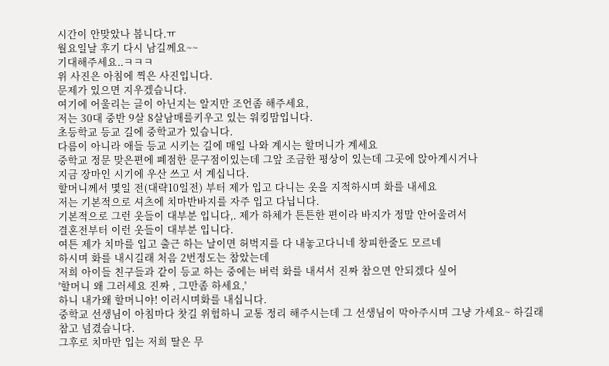시간이 안맞았나 봅니다.ㅠ
월요일날 후기 다시 남길께요~~
기대해주세요..ㅋㅋㅋ
위 사진은 아침에 찍은 사진입니다.
문제가 있으면 지우겠습니다.
여기에 어울리는 글이 아닌지는 알지만 조언좀 해주세요,
저는 30대 중반 9살 8살남매를키우고 있는 워킹맘입니다.
초등학교 등교 길에 중학교가 있습니다.
다름이 아니라 애들 등교 시키는 길에 매일 나와 계시는 할머니가 계세요
중학교 정문 맞은편에 폐점한 문구점이있는데 그앞 조금한 평상이 있는데 그곳에 앉아계시거나
지금 장마인 시기에 우산 쓰고 서 계십니다.
할머니께서 몇일 전(대략10일전) 부터 제가 입고 다니는 옷을 지적하시며 화를 내세요
저는 기본적으로 셔츠에 치마반바지를 자주 입고 다닙니다.
기본적으로 그런 옷들이 대부분 입니다,. 제가 하체가 튼튼한 편이라 바지가 정말 안어울려서
결혼전부터 이런 옷들이 대부분 입니다.
여튼 제가 치마를 입고 출근 하는 날이면 허벅지를 다 내놓고다니네 창피한줄도 모르네
하시며 화를 내시길래 처음 2번정도는 참았는데
저희 아이들 친구들과 같이 등교 하는 중에는 버럭 화를 내셔서 진짜 참으면 안되겠다 싶어
'할머니 왜 그러세요 진짜 , 그만좀 하세요,'
하니 내가왜 할머니야! 이러시며화를 내십니다.
중학교 선생님이 아침마다 찻길 위험하니 교통 정리 해주시는데 그 선생님이 막아주시며 그냥 가세요~ 하길래 참고 넘겼습니다.
그후로 치마만 입는 저희 딸은 무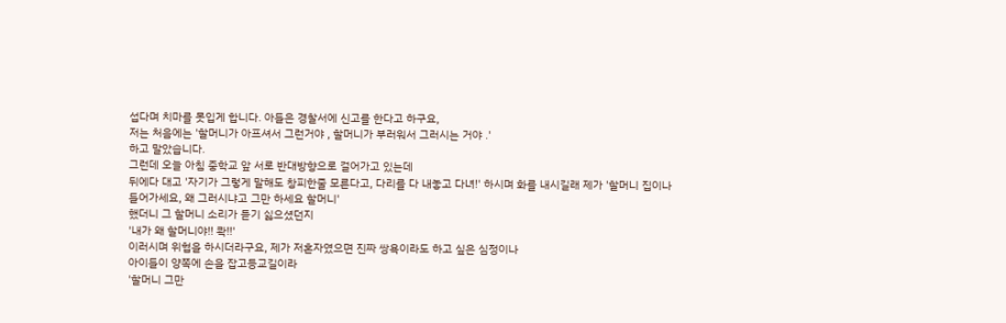섭다며 치마를 못입게 합니다. 아들은 경찰서에 신고를 한다고 하구요,
저는 처음에는 '할머니가 아프셔서 그런거야 , 할머니가 부러워서 그러시는 거야 .'
하고 말았습니다.
그런데 오늘 아침 중학교 앞 서로 반대방향으로 걸어가고 있는데
뒤에다 대고 '자기가 그렇게 말해도 창피한줄 모른다고, 다리를 다 내놓고 다녀!' 하시며 화를 내시길래 제가 '할머니 집이나 들어가세요, 왜 그러시냐고 그만 하세요 할머니'
했더니 그 할머니 소리가 듣기 싫으셨던지
'내가 왜 할머니야!! 콱!!'
이러시며 위협을 하시더라구요, 제가 저혼자였으면 진짜 쌍욕이라도 하고 싶은 심정이나
아이들이 양쪽에 손을 잡고등교길이라
'할머니 그만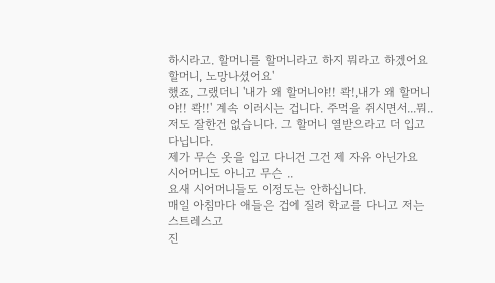하시라고. 할머니를 할머니라고 하지 뭐라고 하겠어요 할머니, 노망나셨어요'
했죠, 그랬더니 '내가 왜 할머니야!! 콱!,내가 왜 할머니야!! 콱!!' 계속 이러시는 겁니다. 주먹을 쥐시면서...뭐.. 저도 잘한건 없습니다. 그 할머니 열받으라고 더 입고 다닙니다.
제가 무슨 옷을 입고 다니건 그건 제 자유 아닌가요
시어머니도 아니고 무슨 ..
요새 시어머니들도 이정도는 안하십니다.
매일 아침마다 애들은 겁에 질려 학교를 다니고 저는 스트레스고
진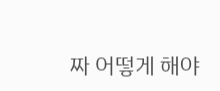짜 어떻게 해야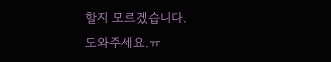할지 모르겠습니다.
도와주세요.ㅠ